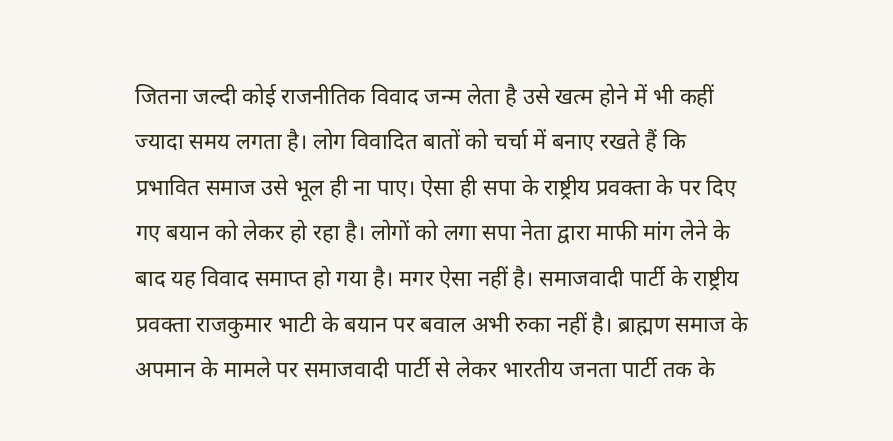जितना जल्दी कोई राजनीतिक विवाद जन्म लेता है उसे खत्म होने में भी कहीं ज्यादा समय लगता है। लोग विवादित बातों को चर्चा में बनाए रखते हैं कि प्रभावित समाज उसे भूल ही ना पाए। ऐसा ही सपा के राष्ट्रीय प्रवक्ता के पर दिए गए बयान को लेकर हो रहा है। लोगों को लगा सपा नेता द्वारा माफी मांग लेने के बाद यह विवाद समाप्त हो गया है। मगर ऐसा नहीं है। समाजवादी पार्टी के राष्ट्रीय प्रवक्ता राजकुमार भाटी के बयान पर बवाल अभी रुका नहीं है। ब्राह्मण समाज के अपमान के मामले पर समाजवादी पार्टी से लेकर भारतीय जनता पार्टी तक के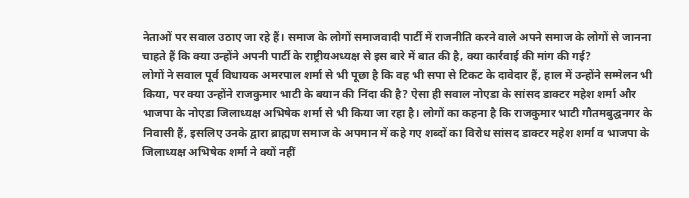नेताओं पर सवाल उठाए जा रहे हैं। समाज के लोगों समाजवादी पार्टी में राजनीति करने वाले अपने समाज के लोगों से जानना चाहते हैं कि क्या उन्होंने अपनी पार्टी के राष्ट्रीयअध्यक्ष से इस बारे में बात की है, क्या कार्रवाई की मांग की गई?
लोगों ने सवाल पूर्व विधायक अमरपाल शर्मा से भी पूछा है कि वह भी सपा से टिकट के दावेदार हैं, हाल में उन्होंने सम्मेलन भी किया, पर क्या उन्होंने राजकुमार भाटी के बयान की निंदा की है? ऐसा ही सवाल नोएडा के सांसद डाक्टर महेश शर्मा और भाजपा के नोएडा जिलाध्यक्ष अभिषेक शर्मा से भी किया जा रहा है। लोगों का कहना है कि राजकुमार भाटी गौतमबुद्घनगर के निवासी हैं, इसलिए उनके द्वारा ब्राह्मण समाज के अपमान में कहे गए शब्दों का विरोध सांसद डाक्टर महेश शर्मा व भाजपा के जिलाध्यक्ष अभिषेक शर्मा ने क्यों नहीं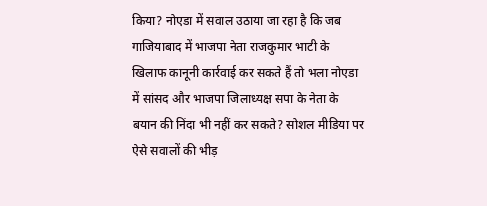किया? नोएडा में सवाल उठाया जा रहा है कि जब गाजियाबाद में भाजपा नेता राजकुमार भाटी के खिलाफ कानूनी कार्रवाई कर सकते हैं तो भला नोएडा में सांसद और भाजपा जिलाध्यक्ष सपा के नेता के बयान की निंदा भी नहीं कर सकते? सोशल मीडिया पर ऐसे सवालों की भीड़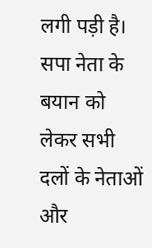लगी पड़ी है। सपा नेता के बयान को लेकर सभी दलों के नेताओं और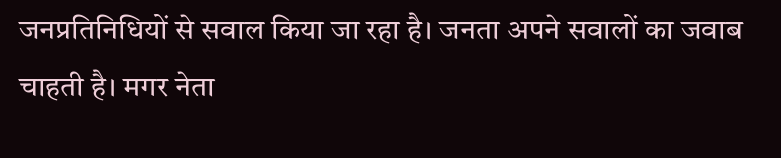जनप्रतिनिधियों से सवाल किया जा रहा है। जनता अपने सवालों का जवाब चाहती है। मगर नेता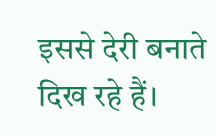इससे देरी बनाते दिख रहे हैं।